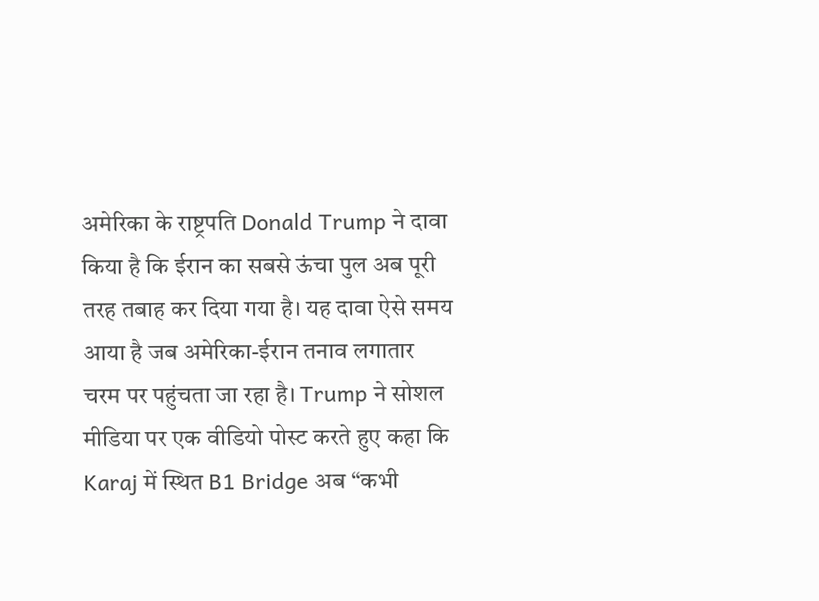अमेरिका के राष्ट्रपति Donald Trump ने दावा किया है कि ईरान का सबसे ऊंचा पुल अब पूरी तरह तबाह कर दिया गया है। यह दावा ऐसे समय आया है जब अमेरिका-ईरान तनाव लगातार चरम पर पहुंचता जा रहा है। Trump ने सोशल मीडिया पर एक वीडियो पोस्ट करते हुए कहा कि Karaj में स्थित B1 Bridge अब “कभी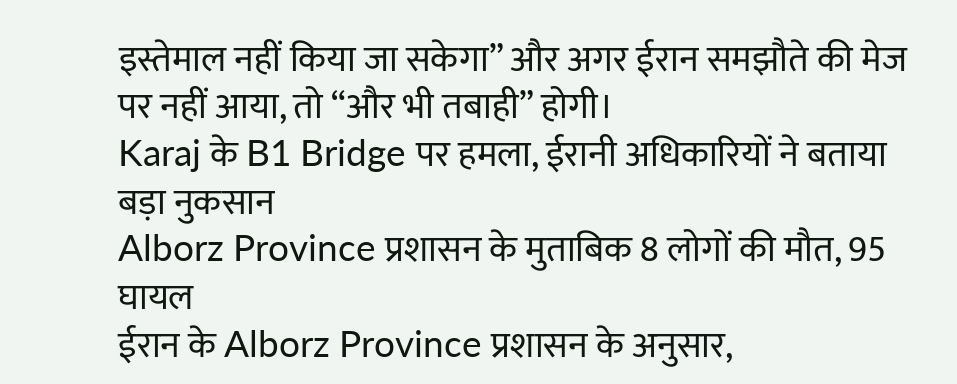इस्तेमाल नहीं किया जा सकेगा” और अगर ईरान समझौते की मेज पर नहीं आया, तो “और भी तबाही” होगी।
Karaj के B1 Bridge पर हमला, ईरानी अधिकारियों ने बताया बड़ा नुकसान
Alborz Province प्रशासन के मुताबिक 8 लोगों की मौत, 95 घायल
ईरान के Alborz Province प्रशासन के अनुसार,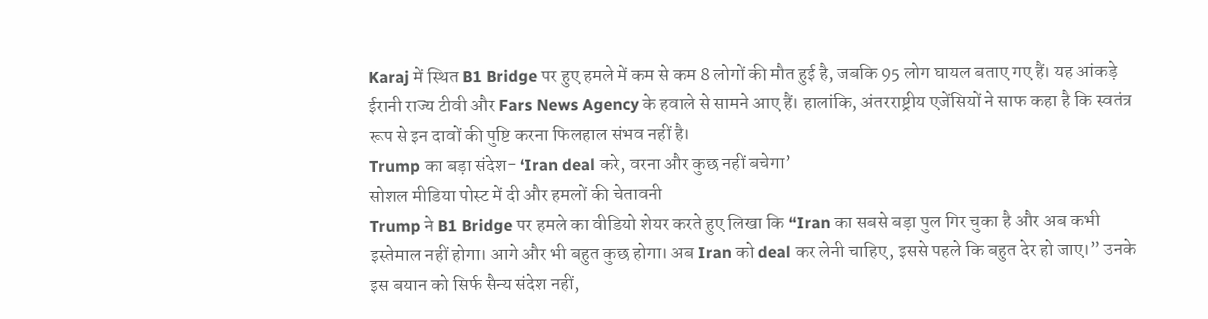Karaj में स्थित B1 Bridge पर हुए हमले में कम से कम 8 लोगों की मौत हुई है, जबकि 95 लोग घायल बताए गए हैं। यह आंकड़े ईरानी राज्य टीवी और Fars News Agency के हवाले से सामने आए हैं। हालांकि, अंतरराष्ट्रीय एजेंसियों ने साफ कहा है कि स्वतंत्र रूप से इन दावों की पुष्टि करना फिलहाल संभव नहीं है।
Trump का बड़ा संदेश- ‘Iran deal करे, वरना और कुछ नहीं बचेगा’
सोशल मीडिया पोस्ट में दी और हमलों की चेतावनी
Trump ने B1 Bridge पर हमले का वीडियो शेयर करते हुए लिखा कि “Iran का सबसे बड़ा पुल गिर चुका है और अब कभी इस्तेमाल नहीं होगा। आगे और भी बहुत कुछ होगा। अब Iran को deal कर लेनी चाहिए, इससे पहले कि बहुत देर हो जाए।” उनके इस बयान को सिर्फ सैन्य संदेश नहीं,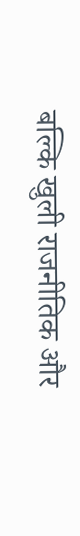बल्कि खुली राजनीतिक और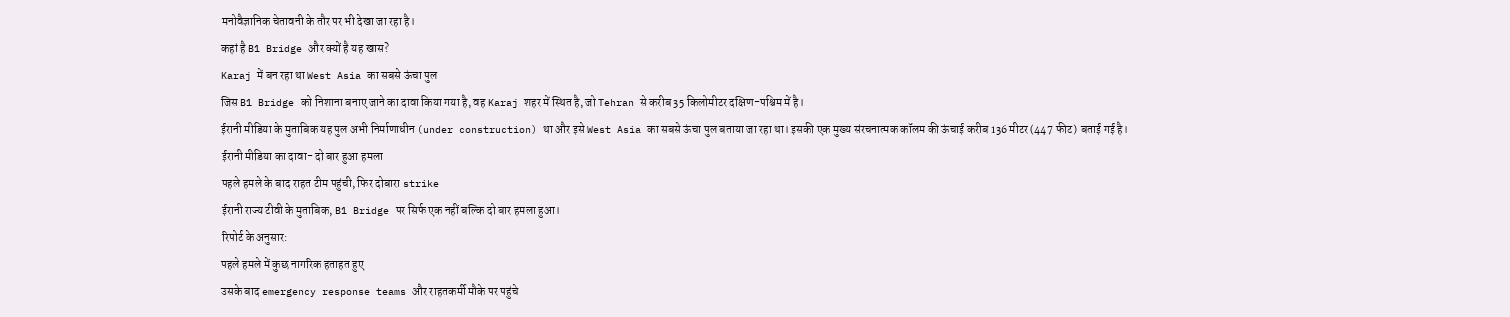मनोवैज्ञानिक चेतावनी के तौर पर भी देखा जा रहा है।
कहां है B1 Bridge और क्यों है यह खास?
Karaj में बन रहा था West Asia का सबसे ऊंचा पुल
जिस B1 Bridge को निशाना बनाए जाने का दावा किया गया है, वह Karaj शहर में स्थित है, जो Tehran से करीब 35 किलोमीटर दक्षिण-पश्चिम में है।
ईरानी मीडिया के मुताबिक यह पुल अभी निर्माणाधीन (under construction) था और इसे West Asia का सबसे ऊंचा पुल बताया जा रहा था। इसकी एक मुख्य संरचनात्मक कॉलम की ऊंचाई करीब 136 मीटर (447 फीट) बताई गई है।
ईरानी मीडिया का दावा- दो बार हुआ हमला
पहले हमले के बाद राहत टीम पहुंची, फिर दोबारा strike
ईरानी राज्य टीवी के मुताबिक, B1 Bridge पर सिर्फ एक नहीं बल्कि दो बार हमला हुआ।
रिपोर्ट के अनुसार:
पहले हमले में कुछ नागरिक हताहत हुए
उसके बाद emergency response teams और राहतकर्मी मौके पर पहुंचे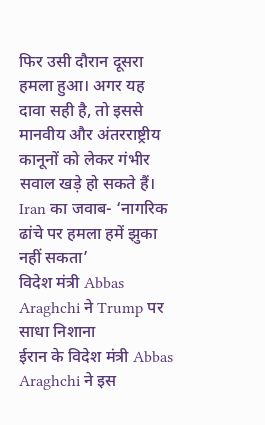फिर उसी दौरान दूसरा हमला हुआ। अगर यह दावा सही है, तो इससे मानवीय और अंतरराष्ट्रीय कानूनों को लेकर गंभीर सवाल खड़े हो सकते हैं।
Iran का जवाब- ‘नागरिक ढांचे पर हमला हमें झुका नहीं सकता’
विदेश मंत्री Abbas Araghchi ने Trump पर साधा निशाना
ईरान के विदेश मंत्री Abbas Araghchi ने इस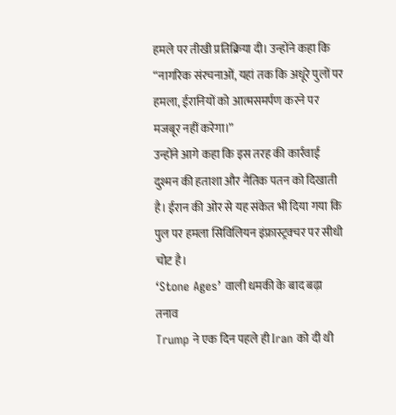हमले पर तीखी प्रतिक्रिया दी। उन्होंने कहा कि
“नागरिक संरचनाओं, यहां तक कि अधूरे पुलों पर हमला, ईरानियों को आत्मसमर्पण करने पर मजबूर नहीं करेगा।”
उन्होंने आगे कहा कि इस तरह की कार्रवाई दुश्मन की हताशा और नैतिक पतन को दिखाती है। ईरान की ओर से यह संकेत भी दिया गया कि पुल पर हमला सिविलियन इंफ्रास्ट्रक्चर पर सीधी चोट है।
‘Stone Ages’ वाली धमकी के बाद बढ़ा तनाव
Trump ने एक दिन पहले ही Iran को दी थी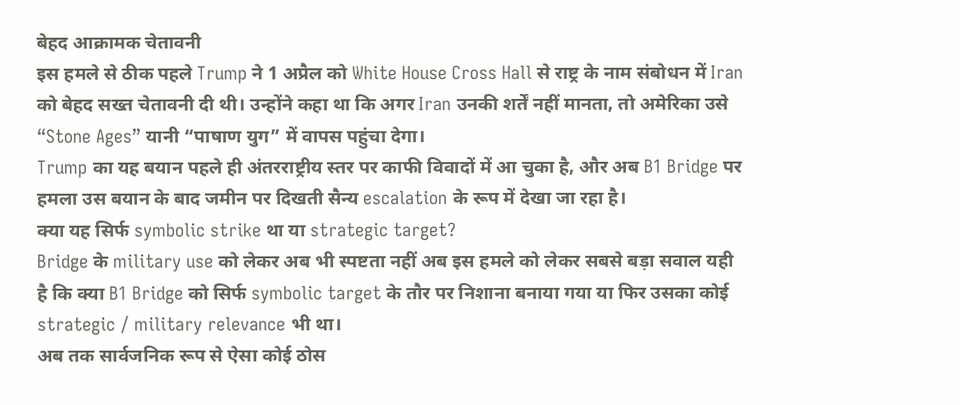बेहद आक्रामक चेतावनी
इस हमले से ठीक पहले Trump ने 1 अप्रैल को White House Cross Hall से राष्ट्र के नाम संबोधन में Iran को बेहद सख्त चेतावनी दी थी। उन्होंने कहा था कि अगर Iran उनकी शर्तें नहीं मानता, तो अमेरिका उसे “Stone Ages” यानी “पाषाण युग” में वापस पहुंचा देगा।
Trump का यह बयान पहले ही अंतरराष्ट्रीय स्तर पर काफी विवादों में आ चुका है, और अब B1 Bridge पर हमला उस बयान के बाद जमीन पर दिखती सैन्य escalation के रूप में देखा जा रहा है।
क्या यह सिर्फ symbolic strike था या strategic target?
Bridge के military use को लेकर अब भी स्पष्टता नहीं अब इस हमले को लेकर सबसे बड़ा सवाल यही है कि क्या B1 Bridge को सिर्फ symbolic target के तौर पर निशाना बनाया गया या फिर उसका कोई strategic / military relevance भी था।
अब तक सार्वजनिक रूप से ऐसा कोई ठोस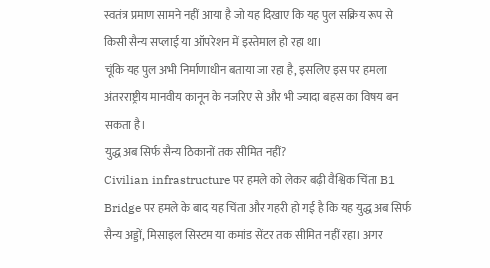स्वतंत्र प्रमाण सामने नहीं आया है जो यह दिखाए कि यह पुल सक्रिय रूप से किसी सैन्य सप्लाई या ऑपरेशन में इस्तेमाल हो रहा था।
चूंकि यह पुल अभी निर्माणाधीन बताया जा रहा है, इसलिए इस पर हमला अंतरराष्ट्रीय मानवीय कानून के नजरिए से और भी ज्यादा बहस का विषय बन सकता है।
युद्ध अब सिर्फ सैन्य ठिकानों तक सीमित नहीं?
Civilian infrastructure पर हमले को लेकर बढ़ी वैश्विक चिंता B1 Bridge पर हमले के बाद यह चिंता और गहरी हो गई है कि यह युद्ध अब सिर्फ सैन्य अड्डों, मिसाइल सिस्टम या कमांड सेंटर तक सीमित नहीं रहा। अगर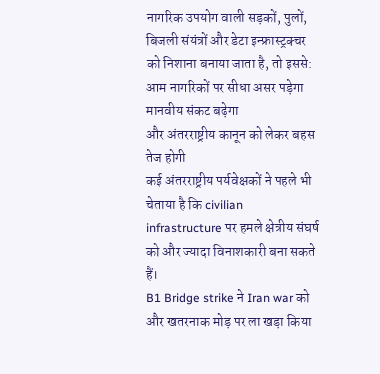नागरिक उपयोग वाली सड़कों, पुलों, बिजली संयंत्रों और डेटा इन्फ्रास्ट्रक्चर को निशाना बनाया जाता है, तो इससे:
आम नागरिकों पर सीधा असर पड़ेगा
मानवीय संकट बढ़ेगा
और अंतरराष्ट्रीय कानून को लेकर बहस तेज होगी
कई अंतरराष्ट्रीय पर्यवेक्षकों ने पहले भी चेताया है कि civilian infrastructure पर हमले क्षेत्रीय संघर्ष को और ज्यादा विनाशकारी बना सकते हैं।
B1 Bridge strike ने Iran war को और खतरनाक मोड़ पर ला खड़ा किया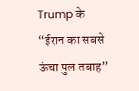Trump के “ईरान का सबसे ऊंचा पुल तबाह”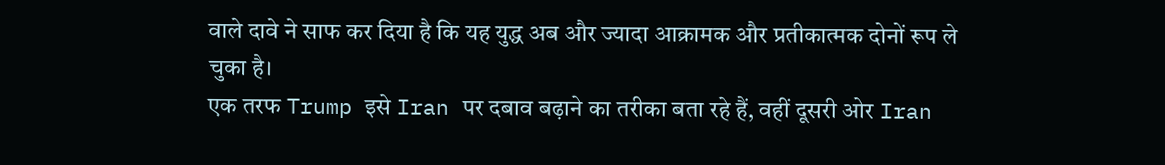वाले दावे ने साफ कर दिया है कि यह युद्ध अब और ज्यादा आक्रामक और प्रतीकात्मक दोनों रूप ले चुका है।
एक तरफ Trump इसे Iran पर दबाव बढ़ाने का तरीका बता रहे हैं, वहीं दूसरी ओर Iran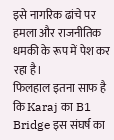इसे नागरिक ढांचे पर हमला और राजनीतिक धमकी के रूप में पेश कर रहा है।
फिलहाल इतना साफ है कि Karaj का B1 Bridge इस संघर्ष का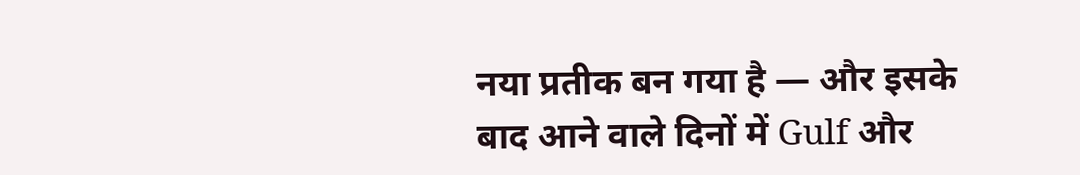नया प्रतीक बन गया है — और इसके बाद आने वाले दिनों में Gulf और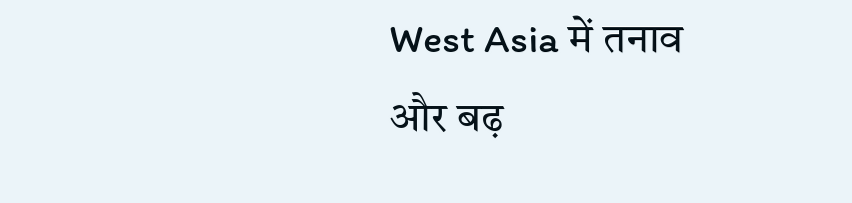West Asia में तनाव और बढ़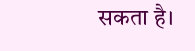सकता है।